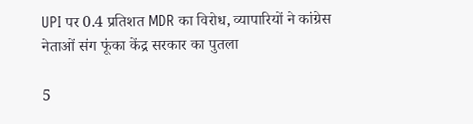UPI पर 0.4 प्रतिशत MDR का विरोध, व्यापारियों ने कांग्रेस नेताओं संग फूंका केंद्र सरकार का पुतला

5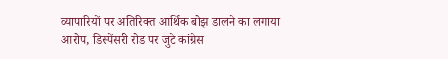व्यापारियों पर अतिरिक्त आर्थिक बोझ डालने का लगाया आरोप, डिस्पेंसरी रोड पर जुटे कांग्रेस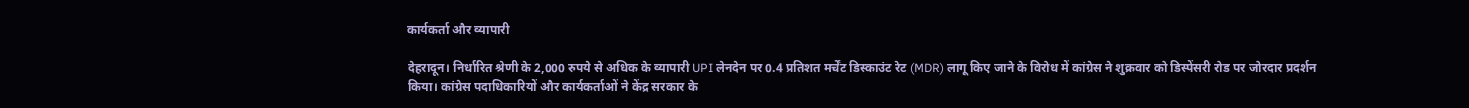कार्यकर्ता और व्यापारी

देहरादून। निर्धारित श्रेणी के 2,000 रुपये से अधिक के व्यापारी UPI लेनदेन पर 0.4 प्रतिशत मर्चेंट डिस्काउंट रेट (MDR) लागू किए जाने के विरोध में कांग्रेस ने शुक्रवार को डिस्पेंसरी रोड पर जोरदार प्रदर्शन किया। कांग्रेस पदाधिकारियों और कार्यकर्ताओं ने केंद्र सरकार के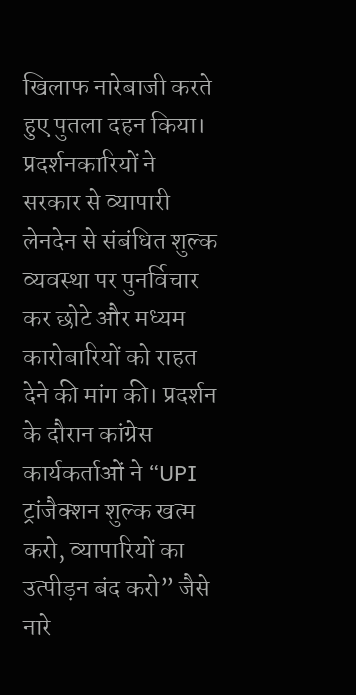खिलाफ नारेबाजी करते हुए पुतला दहन किया। प्रदर्शनकारियों ने सरकार से व्यापारी लेनदेन से संबंधित शुल्क व्यवस्था पर पुनर्विचार कर छोटे और मध्यम कारोबारियों को राहत देने की मांग की। प्रदर्शन के दौरान कांग्रेस कार्यकर्ताओं ने “UPI ट्रांजैक्शन शुल्क खत्म करो, व्यापारियों का उत्पीड़न बंद करो” जैसे नारे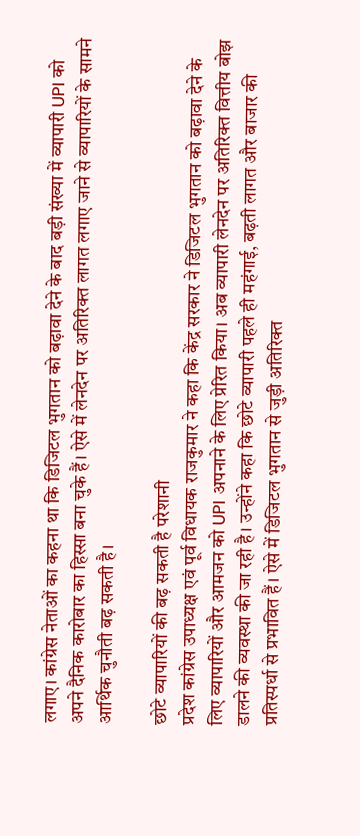लगाए। कांग्रेस नेताओं का कहना था कि डिजिटल भुगतान को बढ़ावा देने के बाद बड़ी संख्या में व्यापारी UPI को अपने दैनिक कारोबार का हिस्सा बना चुके हैं। ऐसे में लेनदेन पर अतिरिक्त लागत लगाए जाने से व्यापारियों के सामने आर्थिक चुनौती बढ़ सकती है।

छोटे व्यापारियों की बढ़ सकती है परेशानी
प्रदेश कांग्रेस उपाध्यक्ष एवं पूर्व विधायक राजकुमार ने कहा कि केंद्र सरकार ने डिजिटल भुगतान को बढ़ावा देने के लिए व्यापारियों और आमजन को UPI अपनाने के लिए प्रेरित किया। अब व्यापारी लेनदेन पर अतिरिक्त वित्तीय बोझ डालने की व्यवस्था की जा रही है। उन्होंने कहा कि छोटे व्यापारी पहले ही महंगाई, बढ़ती लागत और बाजार की प्रतिस्पर्धा से प्रभावित हैं। ऐसे में डिजिटल भुगतान से जुड़ी अतिरिक्त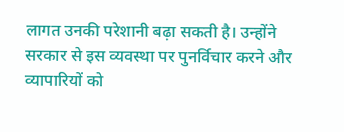लागत उनकी परेशानी बढ़ा सकती है। उन्होंने सरकार से इस व्यवस्था पर पुनर्विचार करने और व्यापारियों को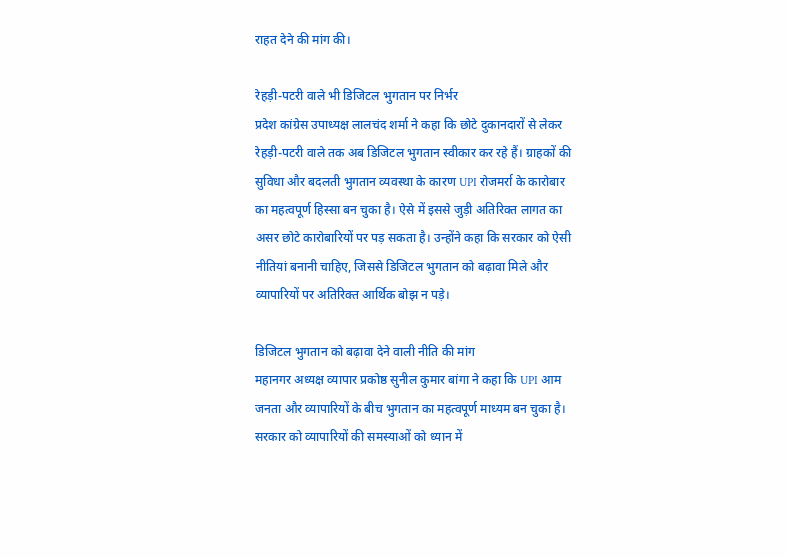राहत देने की मांग की।

रेहड़ी-पटरी वाले भी डिजिटल भुगतान पर निर्भर
प्रदेश कांग्रेस उपाध्यक्ष लालचंद शर्मा ने कहा कि छोटे दुकानदारों से लेकर रेहड़ी-पटरी वाले तक अब डिजिटल भुगतान स्वीकार कर रहे हैं। ग्राहकों की सुविधा और बदलती भुगतान व्यवस्था के कारण UPI रोजमर्रा के कारोबार का महत्वपूर्ण हिस्सा बन चुका है। ऐसे में इससे जुड़ी अतिरिक्त लागत का असर छोटे कारोबारियों पर पड़ सकता है। उन्होंने कहा कि सरकार को ऐसी नीतियां बनानी चाहिए, जिससे डिजिटल भुगतान को बढ़ावा मिले और व्यापारियों पर अतिरिक्त आर्थिक बोझ न पड़े।

डिजिटल भुगतान को बढ़ावा देने वाली नीति की मांग
महानगर अध्यक्ष व्यापार प्रकोष्ठ सुनील कुमार बांगा ने कहा कि UPI आम जनता और व्यापारियों के बीच भुगतान का महत्वपूर्ण माध्यम बन चुका है। सरकार को व्यापारियों की समस्याओं को ध्यान में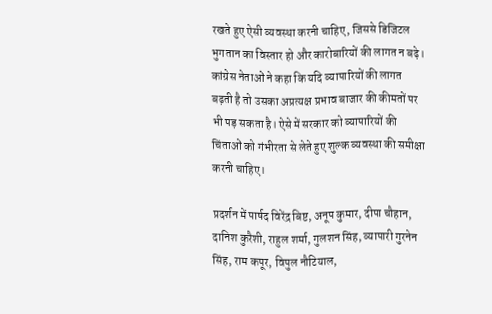रखते हुए ऐसी व्यवस्था करनी चाहिए, जिससे डिजिटल भुगतान का विस्तार हो और कारोबारियों की लागत न बढ़े। कांग्रेस नेताओं ने कहा कि यदि व्यापारियों की लागत बढ़ती है तो उसका अप्रत्यक्ष प्रभाव बाजार की कीमतों पर भी पड़ सकता है। ऐसे में सरकार को व्यापारियों की चिंताओं को गंभीरता से लेते हुए शुल्क व्यवस्था की समीक्षा करनी चाहिए।

प्रदर्शन में पार्षद विरेंद्र बिष्ट, अनूप कुमार, दीपा चौहान, दानिश कुरैशी, राहुल शर्मा, गुलशन सिंह, व्यापारी गुरनेन सिंह, राम कपूर, विपुल नौटियाल,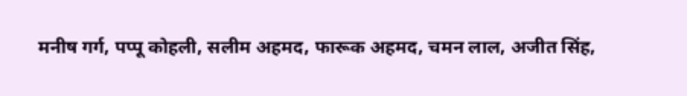मनीष गर्ग, पप्पू कोहली, सलीम अहमद, फारूक अहमद, चमन लाल, अजीत सिंह,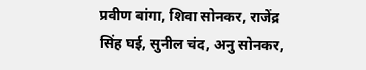प्रवीण बांगा, शिवा सोनकर, राजेंद्र सिंह घई, सुनील चंद, अनु सोनकर,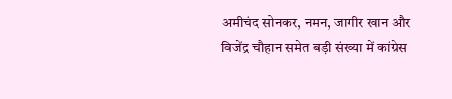अमीचंद सोनकर, नमन, जागीर खान और विजेंद्र चौहान समेत बड़ी संख्या में कांग्रेस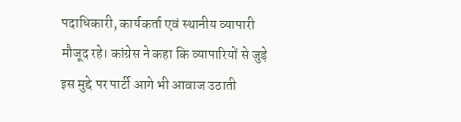पदाधिकारी, कार्यकर्ता एवं स्थानीय व्यापारी मौजूद रहे। कांग्रेस ने कहा कि व्यापारियों से जुड़े इस मुद्दे पर पार्टी आगे भी आवाज उठाती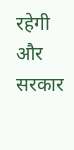रहेगी और सरकार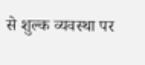से शुल्क व्यवस्था पर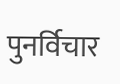पुनर्विचार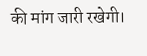की मांग जारी रखेगी।